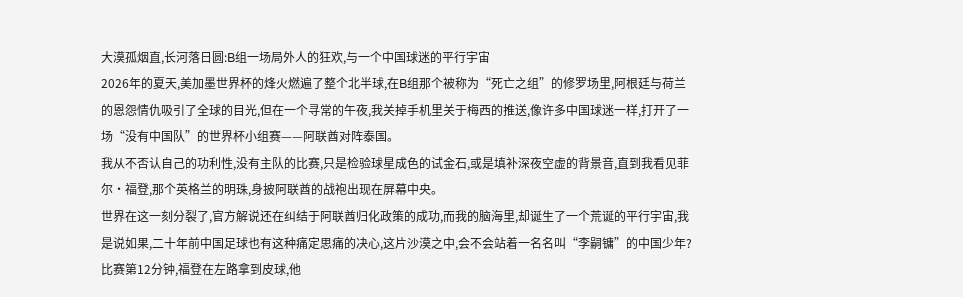大漠孤烟直,长河落日圆:B组一场局外人的狂欢,与一个中国球迷的平行宇宙
2026年的夏天,美加墨世界杯的烽火燃遍了整个北半球,在B组那个被称为“死亡之组”的修罗场里,阿根廷与荷兰的恩怨情仇吸引了全球的目光,但在一个寻常的午夜,我关掉手机里关于梅西的推送,像许多中国球迷一样,打开了一场“没有中国队”的世界杯小组赛——阿联酋对阵泰国。
我从不否认自己的功利性,没有主队的比赛,只是检验球星成色的试金石,或是填补深夜空虚的背景音,直到我看见菲尔·福登,那个英格兰的明珠,身披阿联酋的战袍出现在屏幕中央。
世界在这一刻分裂了,官方解说还在纠结于阿联酋归化政策的成功,而我的脑海里,却诞生了一个荒诞的平行宇宙,我是说如果,二十年前中国足球也有这种痛定思痛的决心,这片沙漠之中,会不会站着一名名叫“李嗣镛”的中国少年?
比赛第12分钟,福登在左路拿到皮球,他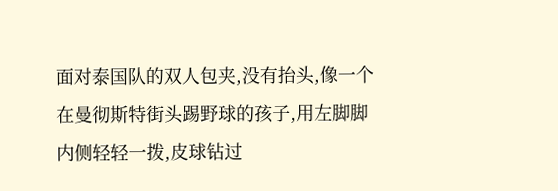面对泰国队的双人包夹,没有抬头,像一个在曼彻斯特街头踢野球的孩子,用左脚脚内侧轻轻一拨,皮球钻过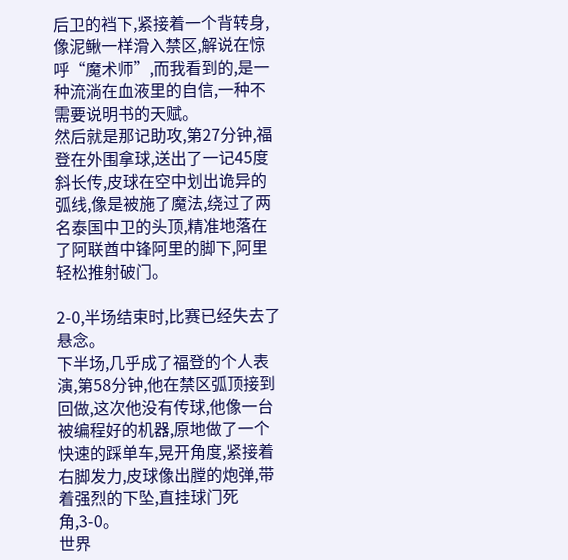后卫的裆下,紧接着一个背转身,像泥鳅一样滑入禁区,解说在惊呼“魔术师”,而我看到的,是一种流淌在血液里的自信,一种不需要说明书的天赋。
然后就是那记助攻,第27分钟,福登在外围拿球,送出了一记45度斜长传,皮球在空中划出诡异的弧线,像是被施了魔法,绕过了两名泰国中卫的头顶,精准地落在了阿联酋中锋阿里的脚下,阿里轻松推射破门。

2-0,半场结束时,比赛已经失去了悬念。
下半场,几乎成了福登的个人表演,第58分钟,他在禁区弧顶接到回做,这次他没有传球,他像一台被编程好的机器,原地做了一个快速的踩单车,晃开角度,紧接着右脚发力,皮球像出膛的炮弹,带着强烈的下坠,直挂球门死角,3-0。
世界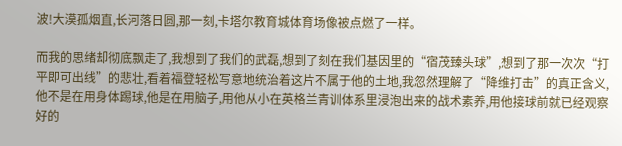波!大漠孤烟直,长河落日圆,那一刻,卡塔尔教育城体育场像被点燃了一样。

而我的思绪却彻底飘走了,我想到了我们的武磊,想到了刻在我们基因里的“宿茂臻头球”,想到了那一次次“打平即可出线”的悲壮,看着福登轻松写意地统治着这片不属于他的土地,我忽然理解了“降维打击”的真正含义,他不是在用身体踢球,他是在用脑子,用他从小在英格兰青训体系里浸泡出来的战术素养,用他接球前就已经观察好的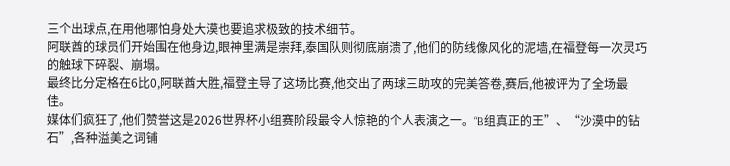三个出球点,在用他哪怕身处大漠也要追求极致的技术细节。
阿联酋的球员们开始围在他身边,眼神里满是崇拜,泰国队则彻底崩溃了,他们的防线像风化的泥墙,在福登每一次灵巧的触球下碎裂、崩塌。
最终比分定格在6比0,阿联酋大胜,福登主导了这场比赛,他交出了两球三助攻的完美答卷,赛后,他被评为了全场最佳。
媒体们疯狂了,他们赞誉这是2026世界杯小组赛阶段最令人惊艳的个人表演之一。“B组真正的王”、“沙漠中的钻石”,各种溢美之词铺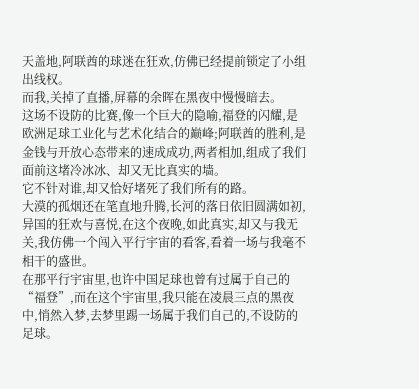天盖地,阿联酋的球迷在狂欢,仿佛已经提前锁定了小组出线权。
而我,关掉了直播,屏幕的余晖在黑夜中慢慢暗去。
这场不设防的比赛,像一个巨大的隐喻,福登的闪耀,是欧洲足球工业化与艺术化结合的巅峰;阿联酋的胜利,是金钱与开放心态带来的速成成功,两者相加,组成了我们面前这堵冷冰冰、却又无比真实的墙。
它不针对谁,却又恰好堵死了我们所有的路。
大漠的孤烟还在笔直地升腾,长河的落日依旧圆满如初,异国的狂欢与喜悦,在这个夜晚,如此真实,却又与我无关,我仿佛一个闯入平行宇宙的看客,看着一场与我毫不相干的盛世。
在那平行宇宙里,也许中国足球也曾有过属于自己的“福登”,而在这个宇宙里,我只能在凌晨三点的黑夜中,悄然入梦,去梦里踢一场属于我们自己的,不设防的足球。